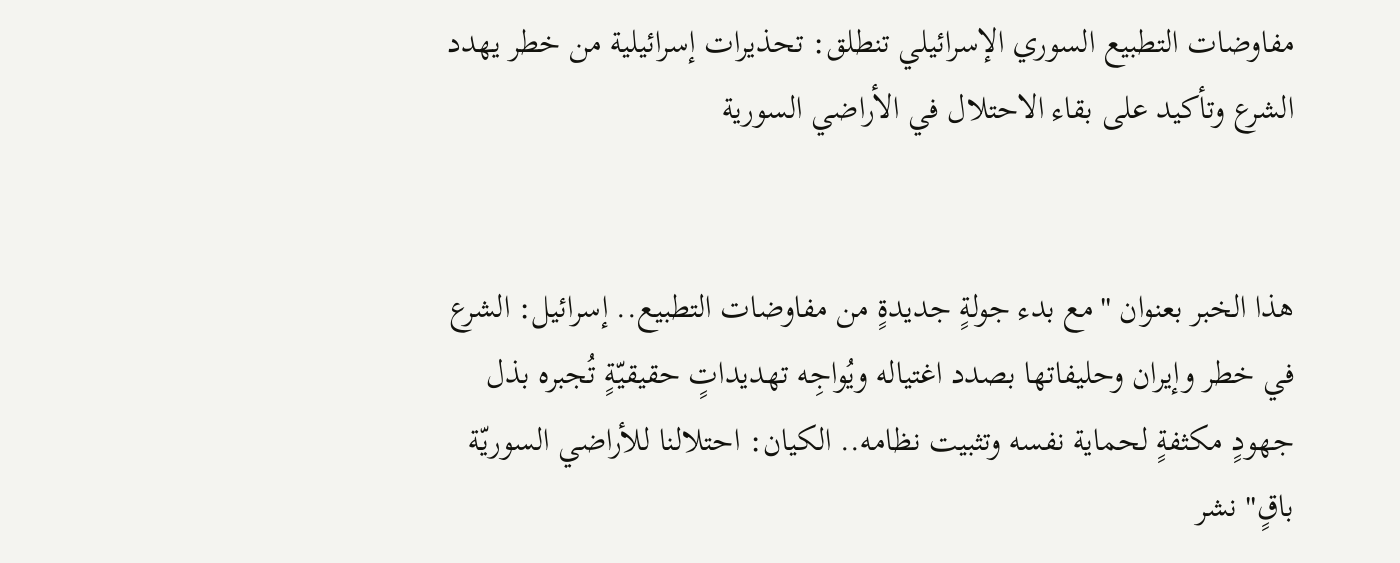مفاوضات التطبيع السوري الإسرائيلي تنطلق: تحذيرات إسرائيلية من خطر يهدد الشرع وتأكيد على بقاء الاحتلال في الأراضي السورية


هذا الخبر بعنوان "مع بدء جولةٍ جديدةٍ من مفاوضات التطبيع.. إسرائيل: الشرع في خطر وإيران وحليفاتها بصدد اغتياله ويُواجِه تهديداتٍ حقيقيّةٍ تُجبره بذل جهودٍ مكثفةٍ لحماية نفسه وتثبيت نظامه.. الكيان: احتلالنا للأراضي السوريّة باقٍ" نشر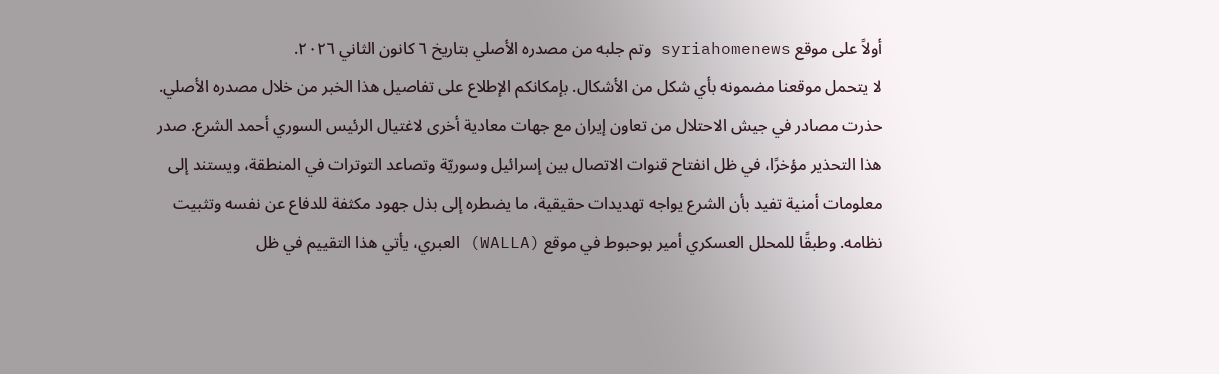أولاً على موقع syriahomenews وتم جلبه من مصدره الأصلي بتاريخ ٦ كانون الثاني ٢٠٢٦.
لا يتحمل موقعنا مضمونه بأي شكل من الأشكال. بإمكانكم الإطلاع على تفاصيل هذا الخبر من خلال مصدره الأصلي.
حذرت مصادر في جيش الاحتلال من تعاون إيران مع جهات معادية أخرى لاغتيال الرئيس السوري أحمد الشرع. صدر هذا التحذير مؤخرًا، في ظل انفتاح قنوات الاتصال بين إسرائيل وسوريّة وتصاعد التوترات في المنطقة، ويستند إلى معلومات أمنية تفيد بأن الشرع يواجه تهديدات حقيقية، ما يضطره إلى بذل جهود مكثفة للدفاع عن نفسه وتثبيت نظامه. وطبقًا للمحلل العسكري أمير بوحبوط في موقع (WALLA) العبري، يأتي هذا التقييم في ظل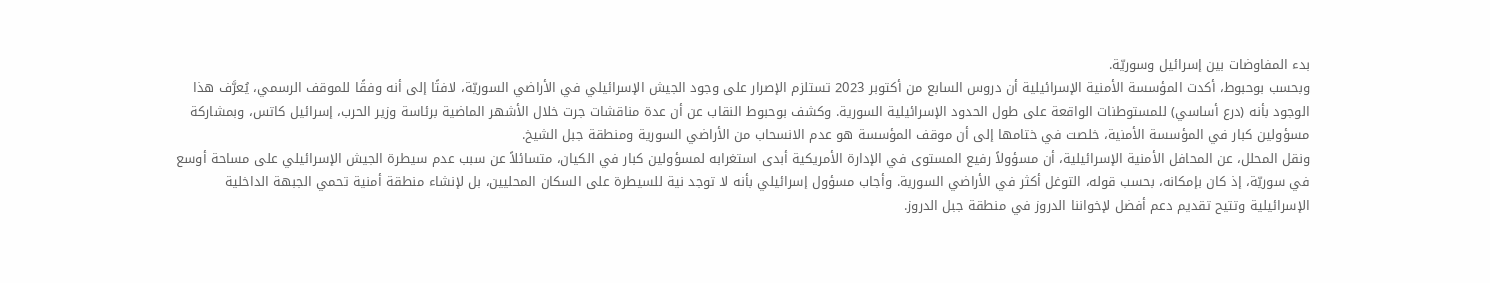بدء المفاوضات بين إسرائيل وسوريّة.
وبحسب بوحبوط، أكدت المؤسسة الأمنية الإسرائيلية أن دروس السابع من أكتوبر 2023 تستلزم الإصرار على وجود الجيش الإسرائيلي في الأراضي السوريّة، لافتًا إلى أنه وفقًا للموقف الرسمي، يُعرَّف هذا الوجود بأنه (درع أساسي) للمستوطنات الواقعة على طول الحدود الإسرائيلية السورية. وكشف بوحبوط النقاب عن أن عدة مناقشات جرت خلال الأشهر الماضية برئاسة وزير الحرب، إسرائيل كاتس، وبمشاركة مسؤولين كبار في المؤسسة الأمنية، خلصت في ختامها إلى أن موقف المؤسسة هو عدم الانسحاب من الأراضي السورية ومنطقة جبل الشيخ.
ونقل المحلل، عن المحافل الأمنية الإسرائيلية، أن مسؤولاً رفيع المستوى في الإدارة الأمريكية أبدى استغرابه لمسؤولين كبار في الكيان، متسائلاً عن سبب عدم سيطرة الجيش الإسرائيلي على مساحة أوسع في سوريّة، إذ كان بإمكانه، بحسب قوله، التوغل أكثر في الأراضي السورية. وأجاب مسؤول إسرائيلي بأنه لا توجد نية للسيطرة على السكان المحليين، بل لإنشاء منطقة أمنية تحمي الجبهة الداخلية الإسرائيلية وتتيح تقديم دعم أفضل لإخواننا الدروز في منطقة جبل الدروز.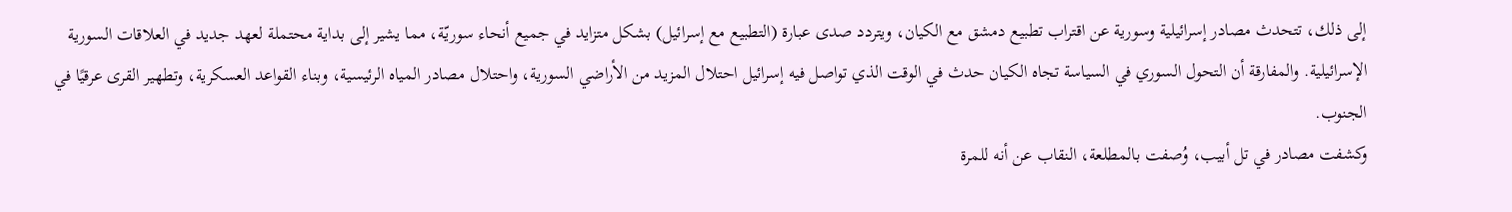إلى ذلك، تتحدث مصادر إسرائيلية وسورية عن اقتراب تطبيع دمشق مع الكيان، ويتردد صدى عبارة (التطبيع مع إسرائيل) بشكل متزايد في جميع أنحاء سوريّة، مما يشير إلى بداية محتملة لعهد جديد في العلاقات السورية الإسرائيلية. والمفارقة أن التحول السوري في السياسة تجاه الكيان حدث في الوقت الذي تواصل فيه إسرائيل احتلال المزيد من الأراضي السورية، واحتلال مصادر المياه الرئيسية، وبناء القواعد العسكرية، وتطهير القرى عرقيًا في الجنوب.
وكشفت مصادر في تل أبيب، وُصفت بالمطلعة، النقاب عن أنه للمرة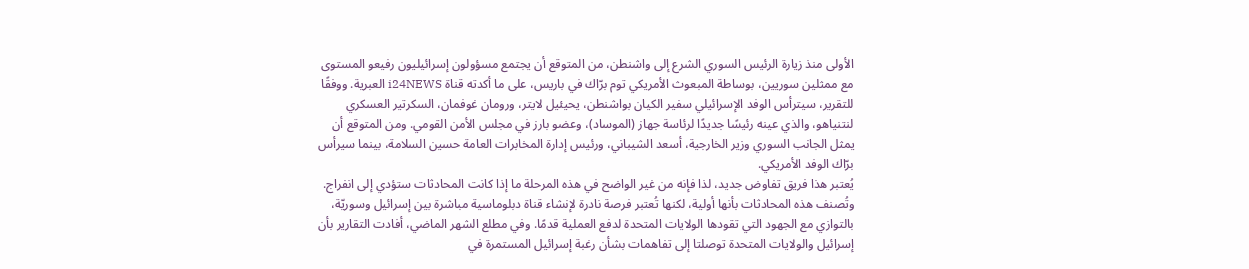الأولى منذ زيارة الرئيس السوري الشرع إلى واشنطن، من المتوقع أن يجتمع مسؤولون إسرائيليون رفيعو المستوى مع ممثلين سوريين، بوساطة المبعوث الأمريكي توم برّاك في باريس، على ما أكدته قناة i24NEWS العبرية. ووفقًا للتقرير، سيترأس الوفد الإسرائيلي سفير الكيان بواشنطن، يحيئيل لايتر، ورومان غوفمان، السكرتير العسكري لنتنياهو، والذي عينه رئيسًا جديدًا لرئاسة جهاز (الموساد)، وعضو بارز في مجلس الأمن القومي. ومن المتوقع أن يمثل الجانب السوري وزير الخارجية، أسعد الشيباني، ورئيس إدارة المخابرات العامة حسين السلامة، بينما سيرأس برّاك الوفد الأمريكي.
يُعتبر هذا فريق تفاوض جديد، لذا فإنه من غير الواضح في هذه المرحلة ما إذا كانت المحادثات ستؤدي إلى انفراج. وتُصنف هذه المحادثات بأنها أولية، لكنها تُعتبر فرصة نادرة لإنشاء قناة دبلوماسية مباشرة بين إسرائيل وسوريّة، بالتوازي مع الجهود التي تقودها الولايات المتحدة لدفع العملية قدمًا. وفي مطلع الشهر الماضي، أفادت التقارير بأن إسرائيل والولايات المتحدة توصلتا إلى تفاهمات بشأن رغبة إسرائيل المستمرة في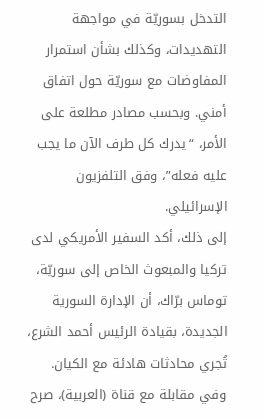التدخل بسوريّة في مواجهة التهديدات، وكذلك بشأن استمرار المفاوضات مع سوريّة حول اتفاق أمني. وبحسب مصادر مطلعة على الأمر، “يدرك كل طرف الآن ما يجب عليه فعله”، وفق التلفزيون الإسرائيلي.
إلى ذلك، أكد السفير الأمريكي لدى تركيا والمبعوث الخاص إلى سوريّة، توماس برّاك، أن الإدارة السورية الجديدة، بقيادة الرئيس أحمد الشرع، تُجري محادثات هادئة مع الكيان. وفي مقابلة مع قناة (العربية)، صرح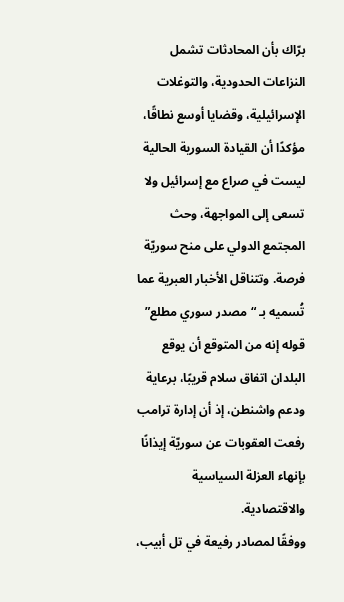برّاك بأن المحادثات تشمل النزاعات الحدودية، والتوغلات الإسرائيلية، وقضايا أوسع نطاقًا، مؤكدًا أن القيادة السورية الحالية ليست في صراع مع إسرائيل ولا تسعى إلى المواجهة، وحث المجتمع الدولي على منح سوريّة فرصة. وتتناقل الأخبار العبرية عما تُسميه بـ “مصدر سوري مطلع” قوله إنه من المتوقع أن يوقع البلدان اتفاق سلام قريبًا، برعاية ودعم واشنطن، إذ أن إدارة ترامب رفعت العقوبات عن سوريّة إيذانًا بإنهاء العزلة السياسية والاقتصادية.
ووفقًا لمصادر رفيعة في تل أبيب،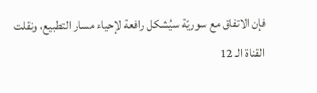فإن الاتفاق مع سوريّة سيُشكل رافعة لإحياء مسار التطبيع، ونقلت القناة الـ 12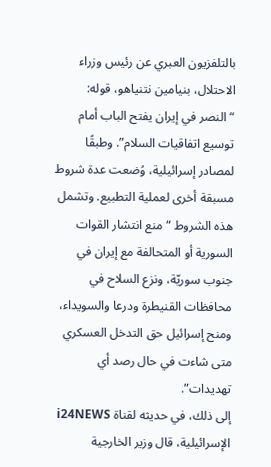بالتلفزيون العبري عن رئيس وزراء الاحتلال، بنيامين نتنياهو، قوله: “النصر في إيران يفتح الباب أمام توسيع اتفاقيات السلام”. وطبقًا لمصادر إسرائيلية، وُضعت عدة شروط مسبقة أخرى لعملية التطبيع. وتشمل هذه الشروط “منع انتشار القوات السورية أو المتحالفة مع إيران في جنوب سوريّة، ونزع السلاح في محافظات القنيطرة ودرعا والسويداء، ومنح إسرائيل حق التدخل العسكري متى شاءت في حال رصد أي تهديدات”.
إلى ذلك، في حديثه لقناة i24NEWS الإسرائيلية، قال وزير الخارجية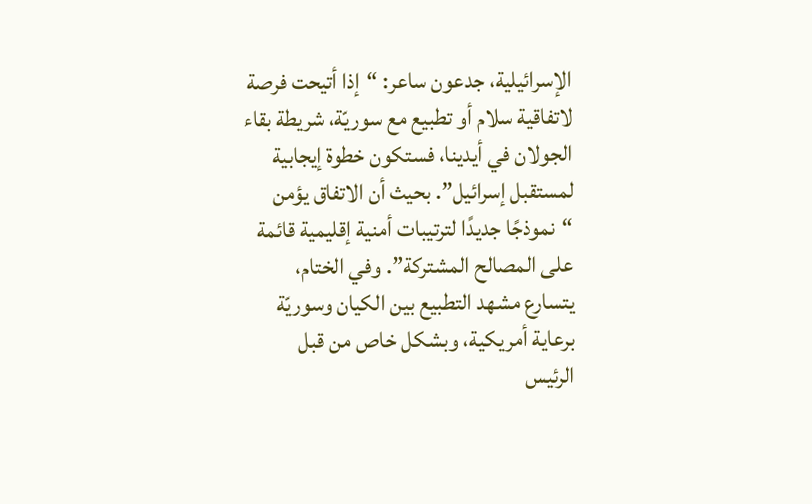الإسرائيلية، جدعون ساعر: “إذا أتيحت فرصة لاتفاقية سلام أو تطبيع مع سوريّة، شريطة بقاء الجولان في أيدينا، فستكون خطوة إيجابية لمستقبل إسرائيل”. بحيث أن الاتفاق يؤمن “نموذجًا جديدًا لترتيبات أمنية إقليمية قائمة على المصالح المشتركة”. وفي الختام، يتسارع مشهد التطبيع بين الكيان وسوريّة برعاية أمريكية، وبشكل خاص من قبل الرئيس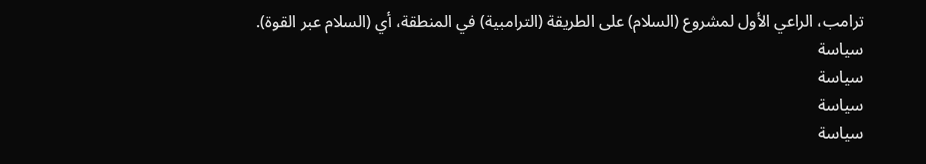ترامب، الراعي الأول لمشروع (السلام) على الطريقة (الترامبية) في المنطقة، أي (السلام عبر القوة).
سياسة
سياسة
سياسة
سياسة